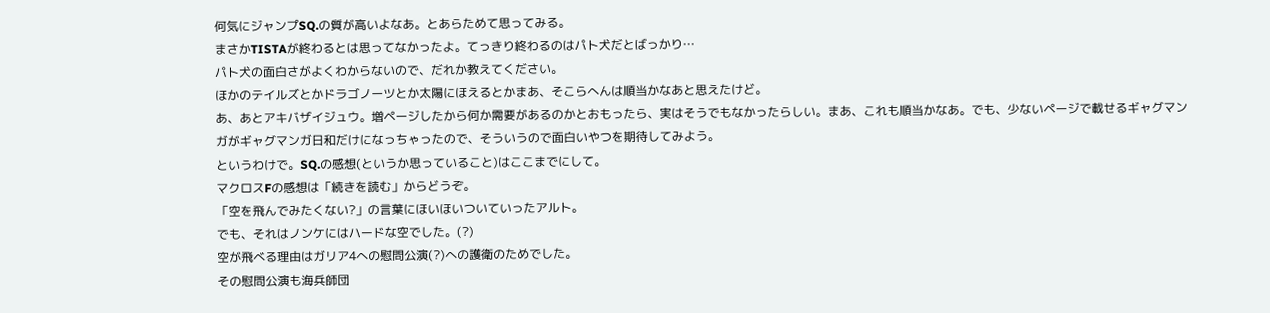何気にジャンプSQ.の質が高いよなあ。とあらためて思ってみる。
まさかTISTAが終わるとは思ってなかったよ。てっきり終わるのはパト犬だとばっかり…
パト犬の面白さがよくわからないので、だれか教えてください。
ほかのテイルズとかドラゴノーツとか太陽にほえるとかまあ、そこらへんは順当かなあと思えたけど。
あ、あとアキバザイジュウ。増ページしたから何か需要があるのかとおもったら、実はそうでもなかったらしい。まあ、これも順当かなあ。でも、少ないページで載せるギャグマンガがギャグマンガ日和だけになっちゃったので、そういうので面白いやつを期待してみよう。
というわけで。SQ.の感想(というか思っていること)はここまでにして。
マクロスFの感想は「続きを読む」からどうぞ。
「空を飛んでみたくない?」の言葉にほいほいついていったアルト。
でも、それはノンケにはハードな空でした。(?)
空が飛べる理由はガリア4への慰問公演(?)への護衛のためでした。
その慰問公演も海兵師団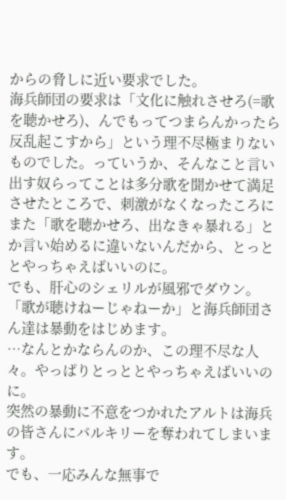からの脅しに近い要求でした。
海兵師団の要求は「文化に触れさせろ(=歌を聴かせろ)、んでもってつまらんかったら反乱起こすから」という理不尽極まりないものでした。っていうか、そんなこと言い出す奴らってことは多分歌を聞かせて満足させたところで、刺激がなくなったころにまた「歌を聴かせろ、出なきゃ暴れる」とか言い始めるに違いないんだから、とっととやっちゃえばいいのに。
でも、肝心のシェリルが風邪でダウン。
「歌が聴けねーじゃねーか」と海兵師団さん達は暴動をはじめます。
…なんとかならんのか、この理不尽な人々。やっぱりとっととやっちゃえばいいのに。
突然の暴動に不意をつかれたアルトは海兵の皆さんにバルキリーを奪われてしまいます。
でも、一応みんな無事で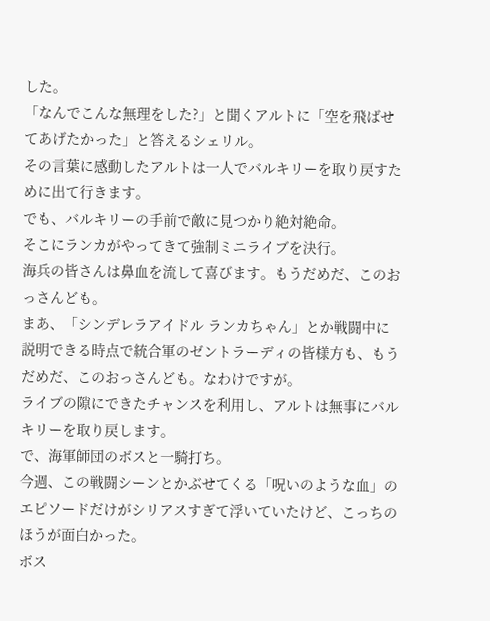した。
「なんでこんな無理をした?」と聞くアルトに「空を飛ばせてあげたかった」と答えるシェリル。
その言葉に感動したアルトは一人でバルキリーを取り戻すために出て行きます。
でも、バルキリーの手前で敵に見つかり絶対絶命。
そこにランカがやってきて強制ミニライブを決行。
海兵の皆さんは鼻血を流して喜びます。もうだめだ、このおっさんども。
まあ、「シンデレラアイドル ランカちゃん」とか戦闘中に説明できる時点で統合軍のゼントラーディの皆様方も、もうだめだ、このおっさんども。なわけですが。
ライブの隙にできたチャンスを利用し、アルトは無事にバルキリーを取り戻します。
で、海軍師団のボスと一騎打ち。
今週、この戦闘シーンとかぶせてくる「呪いのような血」のエピソードだけがシリアスすぎて浮いていたけど、こっちのほうが面白かった。
ボス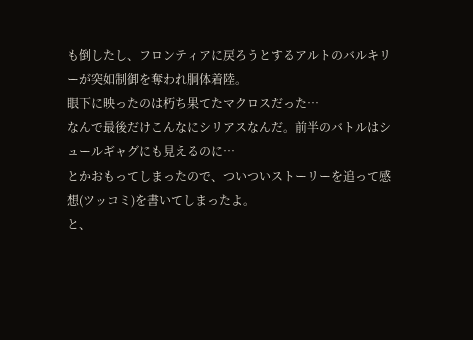も倒したし、フロンティアに戻ろうとするアルトのバルキリーが突如制御を奪われ胴体着陸。
眼下に映ったのは朽ち果てたマクロスだった…
なんで最後だけこんなにシリアスなんだ。前半のバトルはシュールギャグにも見えるのに…
とかおもってしまったので、ついついストーリーを追って感想(ツッコミ)を書いてしまったよ。
と、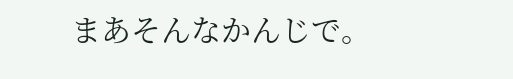まあそんなかんじで。